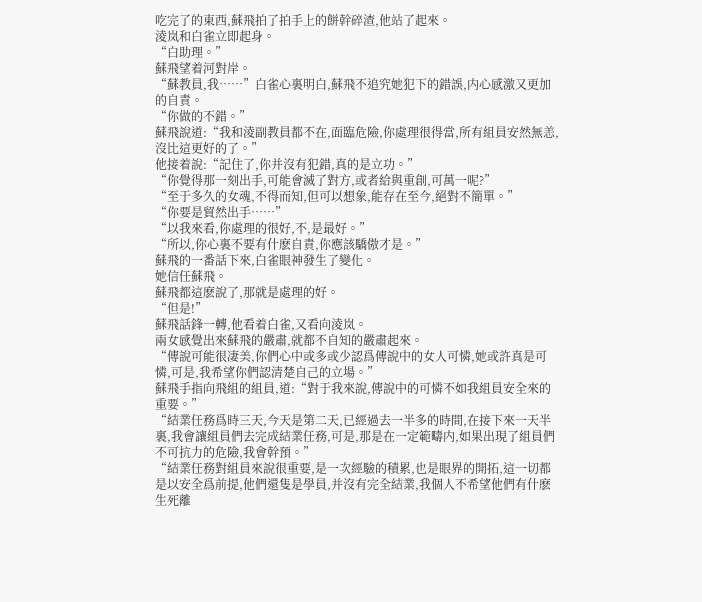吃完了的東西,蘇飛拍了拍手上的餅幹碎渣,他站了起來。
淩岚和白雀立即起身。
“白助理。”
蘇飛望着河對岸。
“蘇教員,我……”白雀心裏明白,蘇飛不追究她犯下的錯誤,内心感激又更加的自責。
“你做的不錯。”
蘇飛說道:“我和淩副教員都不在,面臨危險,你處理很得當,所有組員安然無恙,沒比這更好的了。”
他接着說:“記住了,你并沒有犯錯,真的是立功。”
“你覺得那一刻出手,可能會滅了對方,或者給與重創,可萬一呢?”
“至于多久的女魂,不得而知,但可以想象,能存在至今,絕對不簡單。”
“你要是貿然出手……”
“以我來看,你處理的很好,不,是最好。”
“所以,你心裏不要有什麽自責,你應該驕傲才是。”
蘇飛的一番話下來,白雀眼神發生了變化。
她信任蘇飛。
蘇飛都這麽說了,那就是處理的好。
“但是!”
蘇飛話鋒一轉,他看着白雀,又看向淩岚。
兩女感覺出來蘇飛的嚴肅,就都不自知的嚴肅起來。
“傳說可能很凄美,你們心中或多或少認爲傳說中的女人可憐,她或許真是可憐,可是,我希望你們認清楚自己的立場。”
蘇飛手指向飛組的組員,道:“對于我來說,傳說中的可憐不如我組員安全來的重要。”
“結業任務爲時三天,今天是第二天,已經過去一半多的時間,在接下來一天半裏,我會讓組員們去完成結業任務,可是,那是在一定範疇内,如果出現了組員們不可抗力的危險,我會幹預。”
“結業任務對組員來說很重要,是一次經驗的積累,也是眼界的開拓,這一切都是以安全爲前提,他們還隻是學員,并沒有完全結業,我個人不希望他們有什麽生死離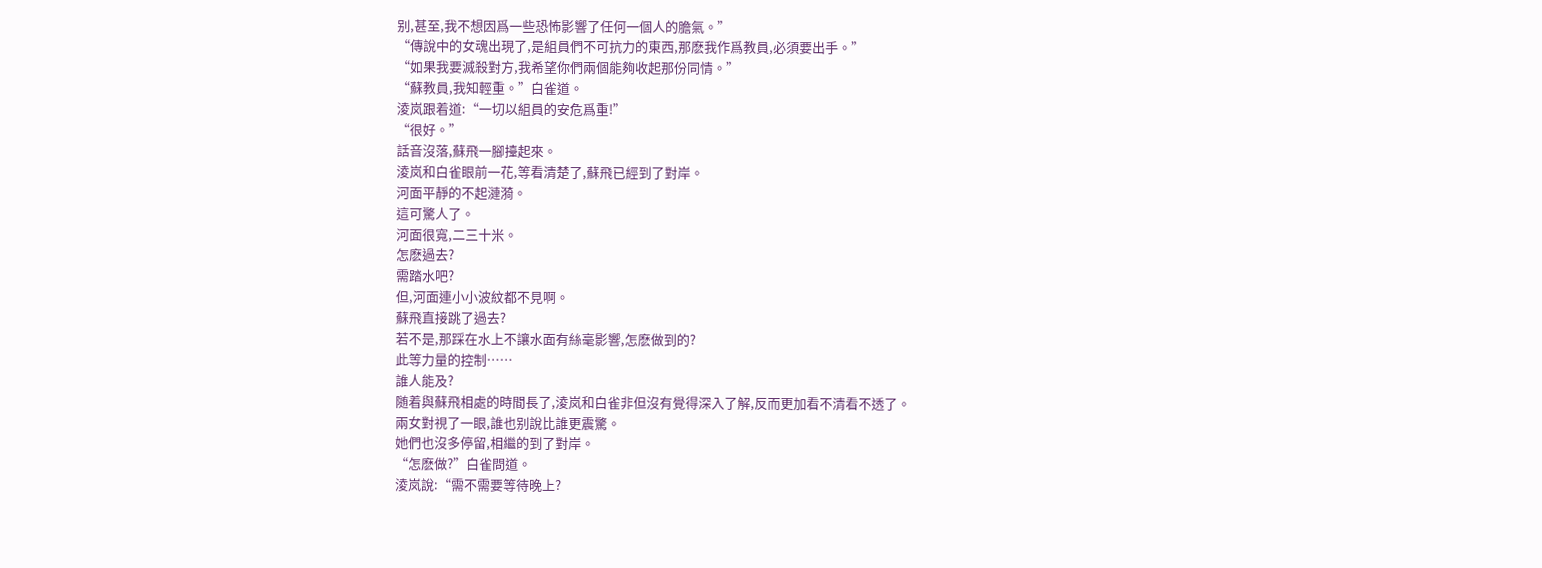别,甚至,我不想因爲一些恐怖影響了任何一個人的膽氣。”
“傳說中的女魂出現了,是組員們不可抗力的東西,那麽我作爲教員,必須要出手。”
“如果我要滅殺對方,我希望你們兩個能夠收起那份同情。”
“蘇教員,我知輕重。”白雀道。
淩岚跟着道:“一切以組員的安危爲重!”
“很好。”
話音沒落,蘇飛一腳擡起來。
淩岚和白雀眼前一花,等看清楚了,蘇飛已經到了對岸。
河面平靜的不起漣漪。
這可驚人了。
河面很寬,二三十米。
怎麽過去?
需踏水吧?
但,河面連小小波紋都不見啊。
蘇飛直接跳了過去?
若不是,那踩在水上不讓水面有絲毫影響,怎麽做到的?
此等力量的控制……
誰人能及?
随着與蘇飛相處的時間長了,淩岚和白雀非但沒有覺得深入了解,反而更加看不清看不透了。
兩女對視了一眼,誰也别說比誰更震驚。
她們也沒多停留,相繼的到了對岸。
“怎麽做?”白雀問道。
淩岚說:“需不需要等待晚上?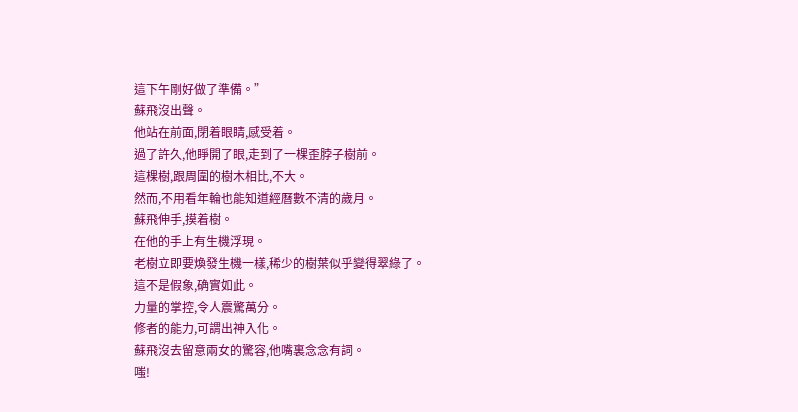這下午剛好做了準備。”
蘇飛沒出聲。
他站在前面,閉着眼睛,感受着。
過了許久,他睜開了眼,走到了一棵歪脖子樹前。
這棵樹,跟周圍的樹木相比,不大。
然而,不用看年輪也能知道經曆數不清的歲月。
蘇飛伸手,摸着樹。
在他的手上有生機浮現。
老樹立即要煥發生機一樣,稀少的樹葉似乎變得翠綠了。
這不是假象,确實如此。
力量的掌控,令人震驚萬分。
修者的能力,可謂出神入化。
蘇飛沒去留意兩女的驚容,他嘴裏念念有詞。
嗤!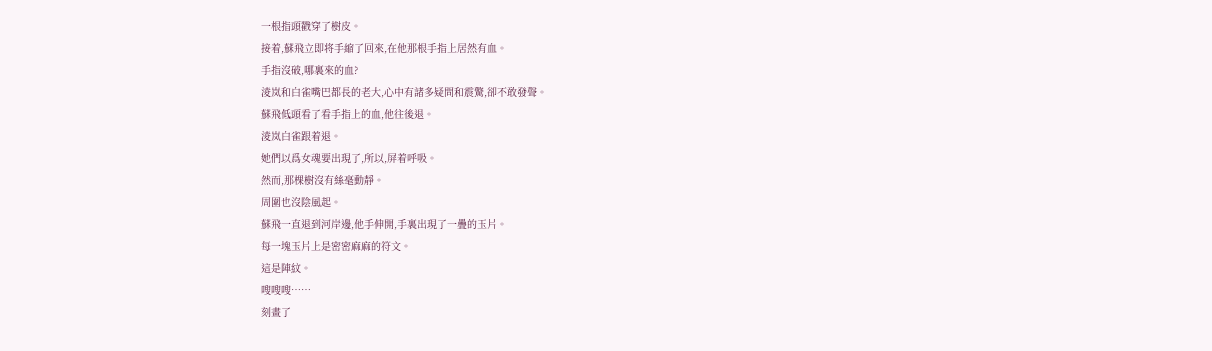一根指頭戳穿了樹皮。
接着,蘇飛立即将手縮了回來,在他那根手指上居然有血。
手指沒破,哪裏來的血?
淩岚和白雀嘴巴都長的老大,心中有諸多疑問和震驚,卻不敢發聲。
蘇飛低頭看了看手指上的血,他往後退。
淩岚白雀跟着退。
她們以爲女魂要出現了,所以,屏着呼吸。
然而,那棵樹沒有絲毫動靜。
周圍也沒陰風起。
蘇飛一直退到河岸邊,他手伸開,手裏出現了一疊的玉片。
每一塊玉片上是密密麻麻的符文。
這是陣紋。
嗖嗖嗖……
刻畫了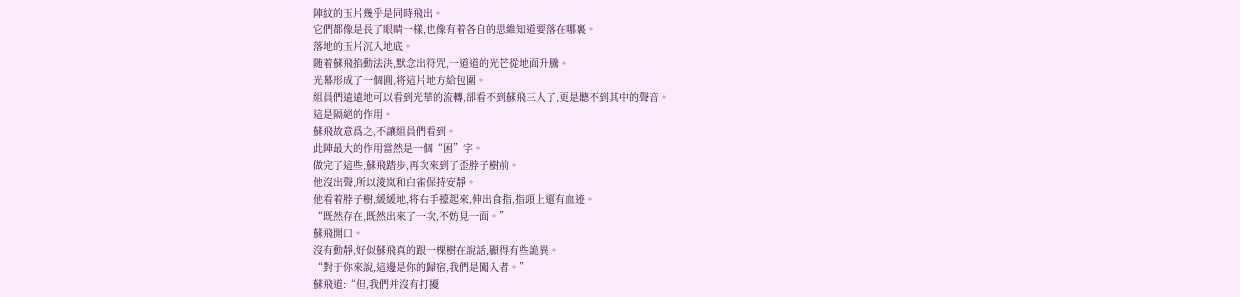陣紋的玉片幾乎是同時飛出。
它們都像是長了眼睛一樣,也像有着各自的思維知道要落在哪裏。
落地的玉片沉入地底。
随着蘇飛掐動法決,默念出符咒,一道道的光芒從地面升騰。
光幕形成了一個圓,将這片地方給包圍。
組員們遠遠地可以看到光華的流轉,卻看不到蘇飛三人了,更是聽不到其中的聲音。
這是隔絕的作用。
蘇飛故意爲之,不讓組員們看到。
此陣最大的作用當然是一個“困”字。
做完了這些,蘇飛踏步,再次來到了歪脖子樹前。
他沒出聲,所以淩岚和白雀保持安靜。
他看着脖子樹,緩緩地,将右手擡起來,伸出食指,指頭上還有血迹。
“既然存在,既然出來了一次,不妨見一面。”
蘇飛開口。
沒有動靜,好似蘇飛真的跟一棵樹在說話,顯得有些詭異。
“對于你來說,這邊是你的歸宿,我們是闖入者。”
蘇飛道:“但,我們并沒有打擾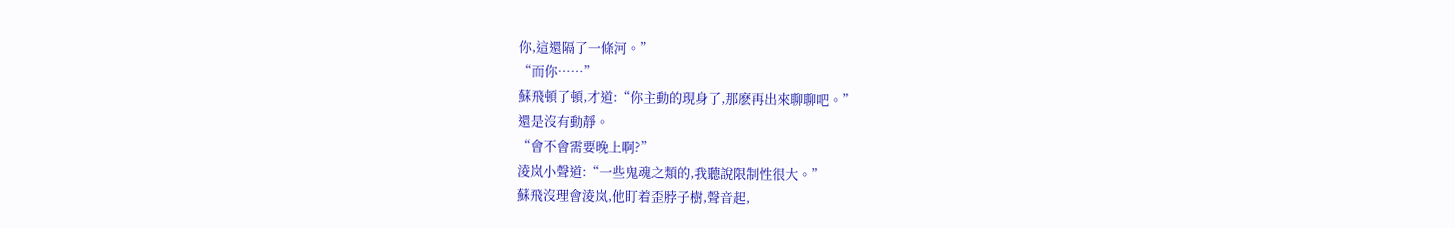你,這還隔了一條河。”
“而你……”
蘇飛頓了頓,才道:“你主動的現身了,那麽再出來聊聊吧。”
還是沒有動靜。
“會不會需要晚上啊?”
淩岚小聲道:“一些鬼魂之類的,我聽說限制性很大。”
蘇飛沒理會淩岚,他盯着歪脖子樹,聲音起,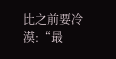比之前要冷漠:“最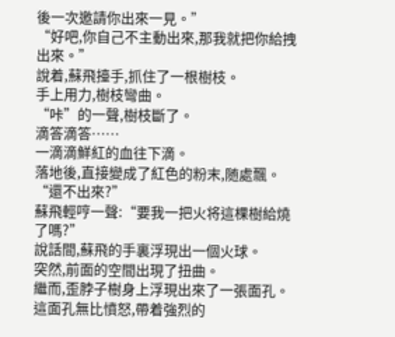後一次邀請你出來一見。”
“好吧,你自己不主動出來,那我就把你給拽出來。”
說着,蘇飛擡手,抓住了一根樹枝。
手上用力,樹枝彎曲。
“咔”的一聲,樹枝斷了。
滴答滴答……
一滴滴鮮紅的血往下滴。
落地後,直接變成了紅色的粉末,随處飄。
“還不出來?”
蘇飛輕哼一聲:“要我一把火将這棵樹給燒了嗎?”
說話間,蘇飛的手裏浮現出一個火球。
突然,前面的空間出現了扭曲。
繼而,歪脖子樹身上浮現出來了一張面孔。
這面孔無比憤怒,帶着強烈的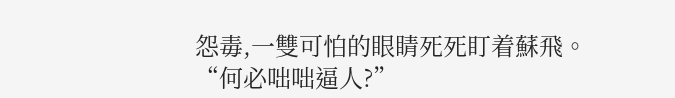怨毒,一雙可怕的眼睛死死盯着蘇飛。
“何必咄咄逼人?”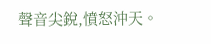聲音尖銳,憤怒沖天。